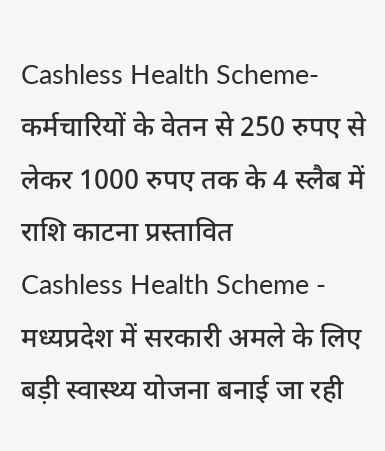Cashless Health Scheme- कर्मचारियों के वेतन से 250 रुपए से लेकर 1000 रुपए तक के 4 स्लैब में राशि काटना प्रस्तावित
Cashless Health Scheme - मध्यप्रदेश में सरकारी अमले के लिए बड़ी स्वास्थ्य योजना बनाई जा रही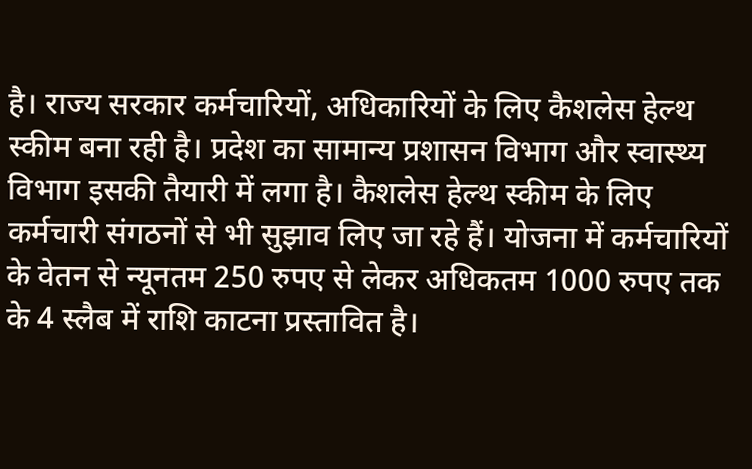है। राज्य सरकार कर्मचारियों, अधिकारियों के लिए कैशलेस हेल्थ स्कीम बना रही है। प्रदेश का सामान्य प्रशासन विभाग और स्वास्थ्य विभाग इसकी तैयारी में लगा है। कैशलेस हेल्थ स्कीम के लिए कर्मचारी संगठनों से भी सुझाव लिए जा रहे हैं। योजना में कर्मचारियों के वेतन से न्यूनतम 250 रुपए से लेकर अधिकतम 1000 रुपए तक के 4 स्लैब में राशि काटना प्रस्तावित है।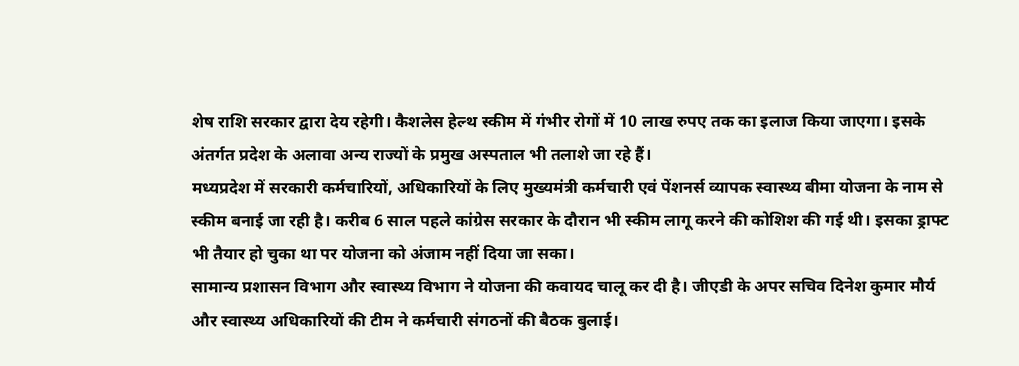शेष राशि सरकार द्वारा देय रहेगी। कैशलेस हेल्थ स्कीम में गंभीर रोगों में 10 लाख रुपए तक का इलाज किया जाएगा। इसके अंतर्गत प्रदेश के अलावा अन्य राज्यों के प्रमुख अस्पताल भी तलाशे जा रहे हैं।
मध्यप्रदेश में सरकारी कर्मचारियों, अधिकारियों के लिए मुख्यमंत्री कर्मचारी एवं पेंशनर्स व्यापक स्वास्थ्य बीमा योजना के नाम से स्कीम बनाई जा रही है। करीब 6 साल पहले कांग्रेस सरकार के दौरान भी स्कीम लागू करने की कोशिश की गई थी। इसका ड्राफ्ट भी तैयार हो चुका था पर योजना को अंजाम नहीं दिया जा सका।
सामान्य प्रशासन विभाग और स्वास्थ्य विभाग ने योजना की कवायद चालू कर दी है। जीएडी के अपर सचिव दिनेश कुमार मौर्य और स्वास्थ्य अधिकारियों की टीम ने कर्मचारी संगठनों की बैठक बुलाई।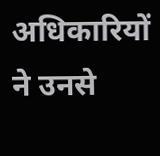अधिकारियों ने उनसे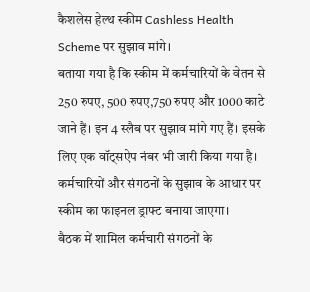कैशलेस हेल्थ स्कीम Cashless Health Scheme पर सुझाव मांगे।
बताया गया है कि स्कीम में कर्मचारियों के वेतन से 250 रुपए, 500 रुपए,750 रुपए और 1000 काटे जाने हैं। इन 4 स्लैब पर सुझाव मांगे गए हैं। इसके लिए एक वॉट्सऐप नंबर भी जारी किया गया है। कर्मचारियों और संगठनों के सुझाव के आधार पर स्कीम का फाइनल ड्राफ्ट बनाया जाएगा।
बैठक में शामिल कर्मचारी संगठनों के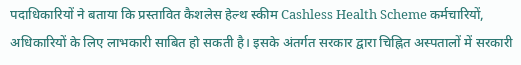पदाधिकारियों ने बताया कि प्रस्तावित कैशलेस हेल्थ स्कीम Cashless Health Scheme कर्मचारियों, अधिकारियों के लिए लाभकारी साबित हो सकती है। इसके अंतर्गत सरकार द्वारा चिह्नित अस्पतालों में सरकारी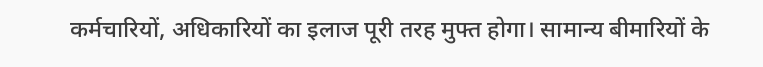कर्मचारियों, अधिकारियों का इलाज पूरी तरह मुफ्त होगा। सामान्य बीमारियों के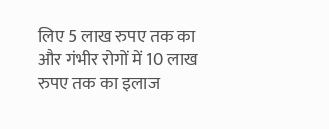लिए 5 लाख रुपए तक का और गंभीर रोगों में 10 लाख रुपए तक का इलाज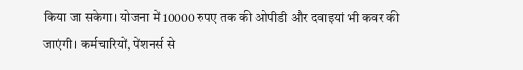किया जा सकेगा। योजना में 10000 रुपए तक की ओपीडी और दवाइयां भी कवर की जाएंगी। कर्मचारियों, पेंशनर्स से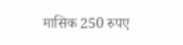मासिक 250 रुपए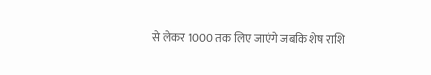से लेकर 1000 तक लिए जाएंगे जबकि शेष राशि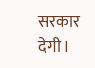सरकार देगी।